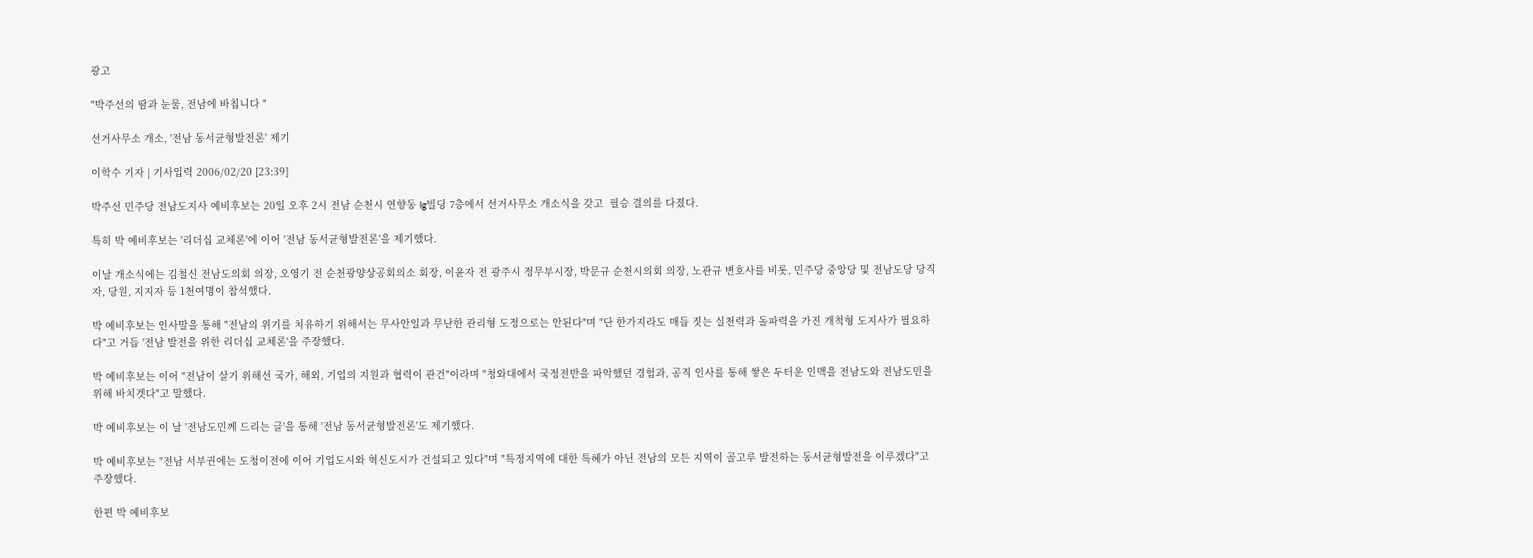광고

"박주선의 땀과 눈물, 전남에 바칩니다 "

선거사무소 개소, '전남 동서균형발전론' 제기

이학수 기자 | 기사입력 2006/02/20 [23:39]

박주선 민주당 전남도지사 예비후보는 20일 오후 2시 전남 순천시 연향동 lg빌딩 7층에서 선거사무소 개소식을 갖고  필승 결의를 다졌다.

특히 박 예비후보는 '리더십 교체론'에 이어 '전남 동서균형발전론'을 제기했다.

이날 개소식에는 김철신 전남도의회 의장, 오영기 전 순천광양상공회의소 회장, 이윤자 전 광주시 정무부시장, 박문규 순천시의회 의장, 노관규 변호사를 비롯, 민주당 중앙당 및 전남도당 당직자, 당원, 지지자 등 1천여명이 참석했다.

박 예비후보는 인사말을 통해 "전남의 위기를 치유하기 위해서는 무사안일과 무난한 관리형 도정으로는 안된다"며 "단 한가지라도 매듭 짓는 실천력과 돌파력을 가진 개척형 도지사가 필요하다"고 거듭 '전남 발전을 위한 리더십 교체론'을 주장했다.

박 예비후보는 이어 "전남이 살기 위해선 국가, 해외, 기업의 지원과 협력이 관건"이라며 "청와대에서 국정전반을 파악했던 경험과, 공직 인사를 통해 쌓은 두터운 인맥을 전남도와 전남도민을 위해 바치겟다"고 말했다.

박 예비후보는 이 날 '전남도민께 드리는 글'을 통해 '전남 동서균형발전론'도 제기했다.

박 예비후보는 "전남 서부권에는 도청이전에 이어 기업도시와 혁신도시가 건설되고 있다"며 "특정지역에 대한 특혜가 아닌 전남의 모든 지역이 골고루 발전하는 동서균형발전을 이루겠다"고 주장했다.

한편 박 예비후보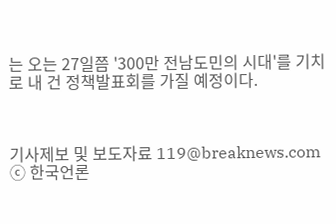는 오는 27일쯤 '300만 전남도민의 시대'를 기치로 내 건 정책발표회를 가질 예정이다.



기사제보 및 보도자료 119@breaknews.com
ⓒ 한국언론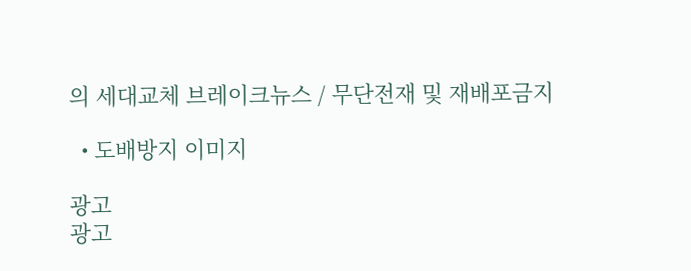의 세대교체 브레이크뉴스 / 무단전재 및 재배포금지

  • 도배방지 이미지

광고
광고